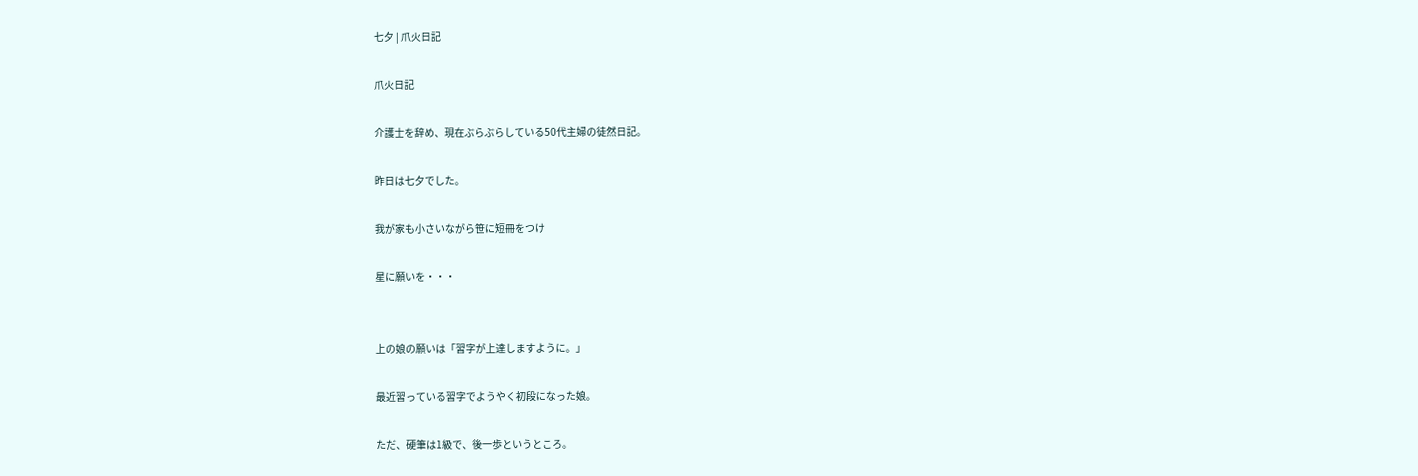七夕 | 爪火日記

爪火日記

介護士を辞め、現在ぶらぶらしている50代主婦の徒然日記。

昨日は七夕でした。

我が家も小さいながら笹に短冊をつけ

星に願いを・・・


上の娘の願いは「習字が上達しますように。」

最近習っている習字でようやく初段になった娘。

ただ、硬筆は1級で、後一歩というところ。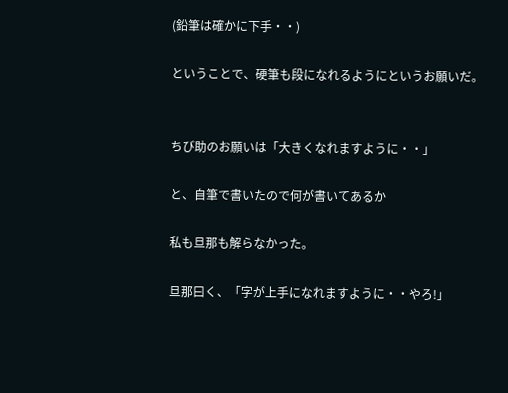(鉛筆は確かに下手・・)

ということで、硬筆も段になれるようにというお願いだ。


ちび助のお願いは「大きくなれますように・・」

と、自筆で書いたので何が書いてあるか

私も旦那も解らなかった。

旦那曰く、「字が上手になれますように・・やろ!」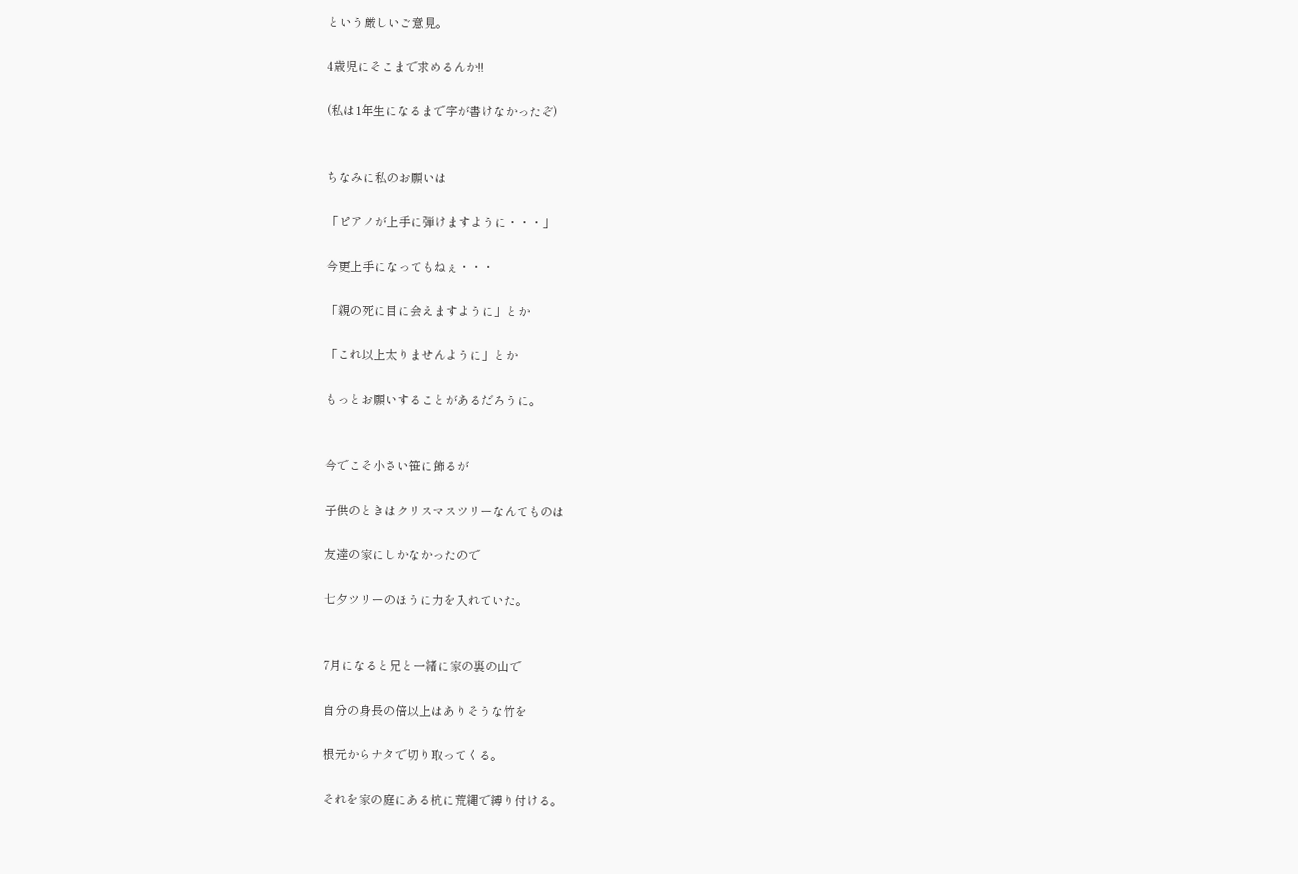という厳しいご意見。

4歳児にそこまで求めるんか!!

(私は1年生になるまで字が書けなかったぞ)


ちなみに私のお願いは

「ピアノが上手に弾けますように・・・」

今更上手になってもねぇ・・・

「親の死に目に会えますように」とか

「これ以上太りませんように」とか

もっとお願いすることがあるだろうに。


今でこそ小さい笹に飾るが

子供のときはクリスマスツリーなんてものは

友達の家にしかなかったので

七夕ツリーのほうに力を入れていた。


7月になると兄と一緒に家の裏の山で

自分の身長の倍以上はありそうな竹を

根元からナタで切り取ってくる。

それを家の庭にある杭に荒縄で縛り付ける。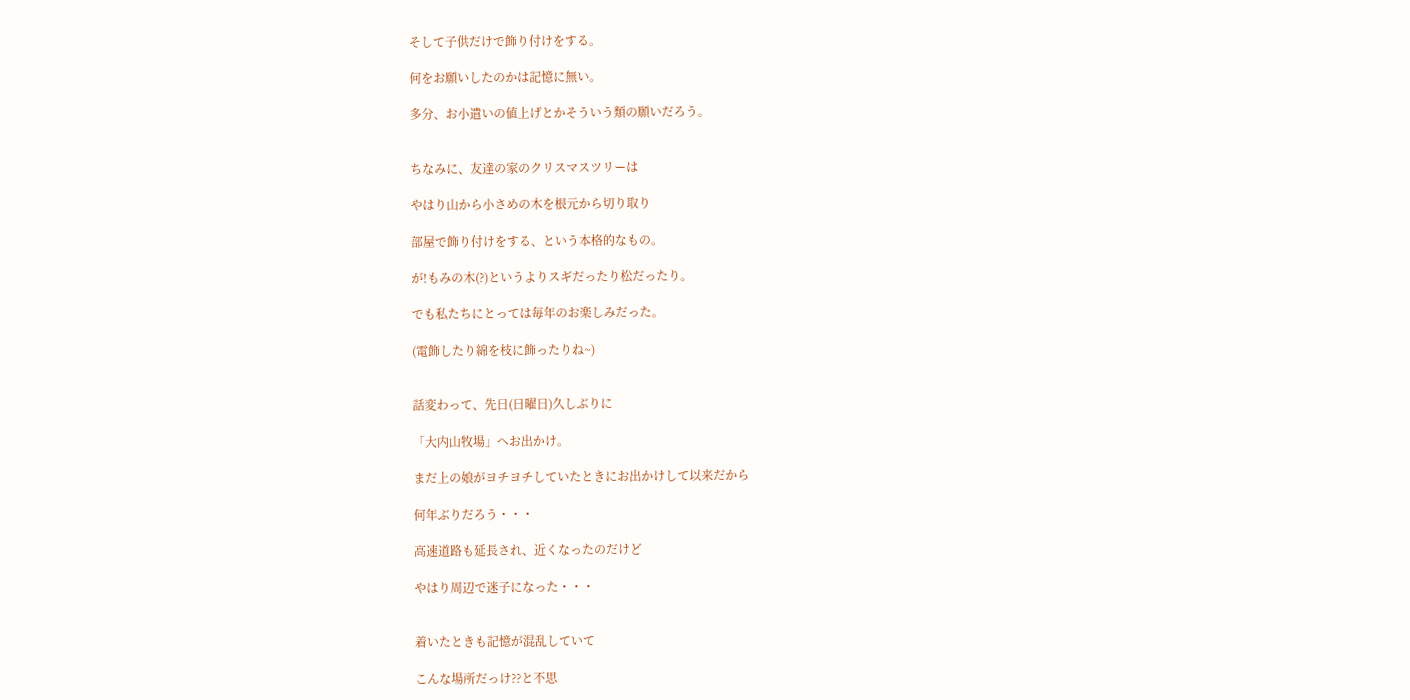そして子供だけで飾り付けをする。

何をお願いしたのかは記憶に無い。

多分、お小遣いの値上げとかそういう類の願いだろう。


ちなみに、友達の家のクリスマスツリーは

やはり山から小さめの木を根元から切り取り

部屋で飾り付けをする、という本格的なもの。

が!もみの木(?)というよりスギだったり松だったり。

でも私たちにとっては毎年のお楽しみだった。

(電飾したり綿を枝に飾ったりね~)


話変わって、先日(日曜日)久しぶりに

「大内山牧場」へお出かけ。

まだ上の娘がヨチヨチしていたときにお出かけして以来だから

何年ぶりだろう・・・

高速道路も延長され、近くなったのだけど

やはり周辺で迷子になった・・・


着いたときも記憶が混乱していて

こんな場所だっけ??と不思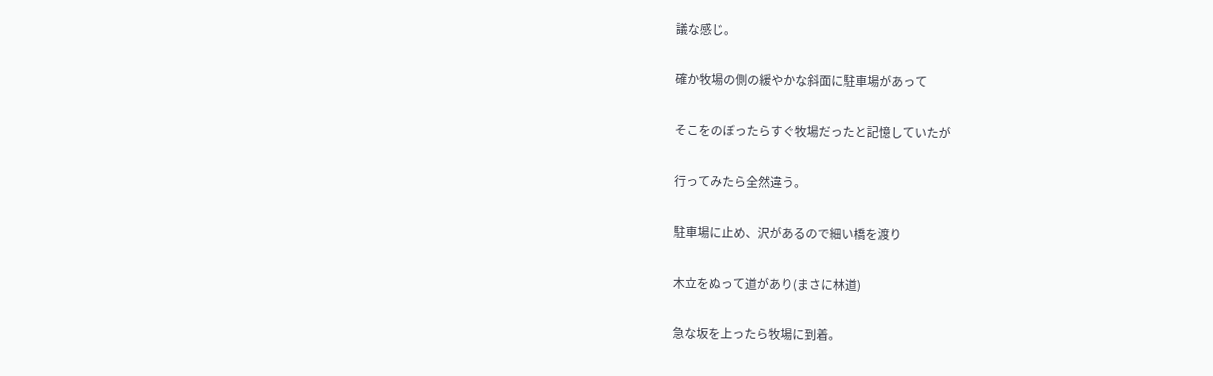議な感じ。

確か牧場の側の緩やかな斜面に駐車場があって

そこをのぼったらすぐ牧場だったと記憶していたが

行ってみたら全然違う。

駐車場に止め、沢があるので細い橋を渡り

木立をぬって道があり(まさに林道)

急な坂を上ったら牧場に到着。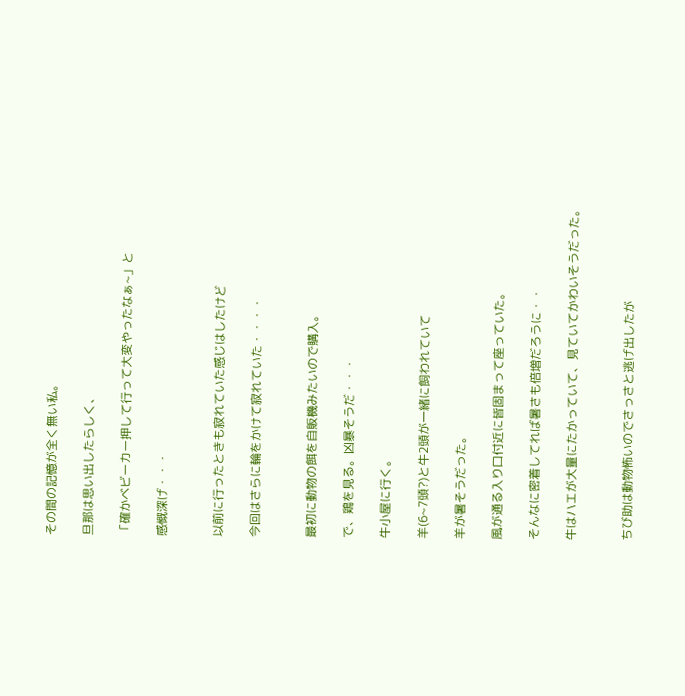その間の記憶が全く無い私。

旦那は思い出したらしく、

「確かベビーカー押して行って大変やったなぁ~」と

感慨深げ・・・


以前に行ったときも寂れていた感じはしたけど

今回はさらに輪をかけて寂れていた・・・・


最初に動物の餌を自販機みたいので購入。

で、鶏を見る。凶暴そうだ・・・

牛小屋に行く。

羊(6~7頭?)と牛2頭が一緒に飼われていて

羊が暑そうだった。

風が通る入り口付近に皆固まって座っていた。

そんなに密着してれば暑さも倍増だろうに・・

牛はハエが大量にたかっていて、見ていてかわいそうだった。


ちび助は動物怖いのでさっさと逃げ出したが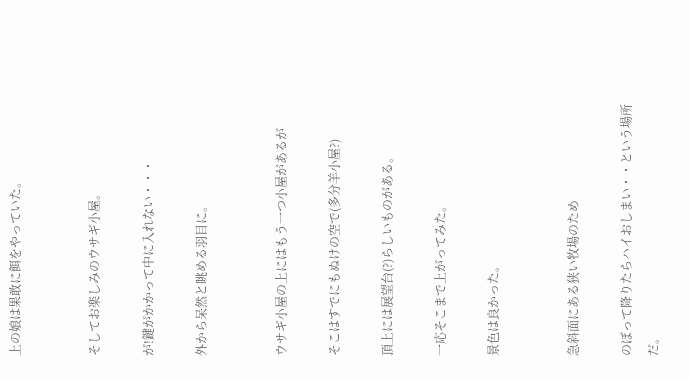上の娘は果敢に餌をやっていた。


そしてお楽しみのウサギ小屋。

が!鍵がかかって中に入れない・・・

外から呆然と眺める羽目に。


ウサギ小屋の上にはもう一つ小屋があるが

そこはすでにもぬけの空で(多分羊小屋?)

頂上には展望台(?)らしいものがある。

一応そこまで上がってみた。

景色は良かった。


急斜面にある狭い牧場のため

のぼって降りたらハイおしまい・・という場所だ。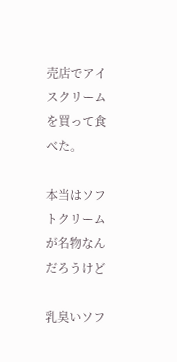売店でアイスクリームを買って食べた。

本当はソフトクリームが名物なんだろうけど

乳臭いソフ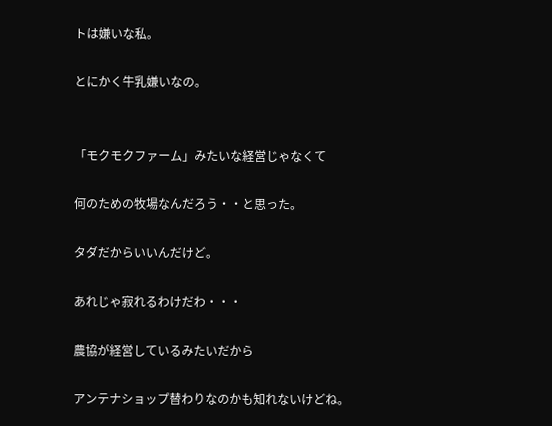トは嫌いな私。

とにかく牛乳嫌いなの。


「モクモクファーム」みたいな経営じゃなくて

何のための牧場なんだろう・・と思った。

タダだからいいんだけど。

あれじゃ寂れるわけだわ・・・

農協が経営しているみたいだから

アンテナショップ替わりなのかも知れないけどね。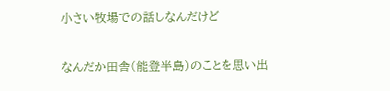小さい牧場での話しなんだけど

なんだか田舎(能登半島)のことを思い出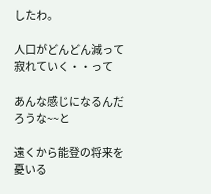したわ。

人口がどんどん減って寂れていく・・って

あんな感じになるんだろうな~~と

遠くから能登の将来を憂いる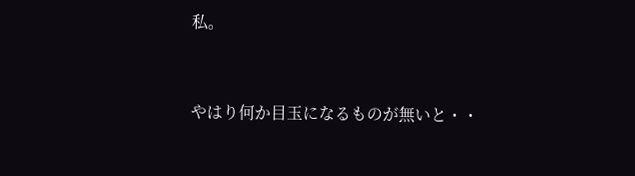私。


やはり何か目玉になるものが無いと・・